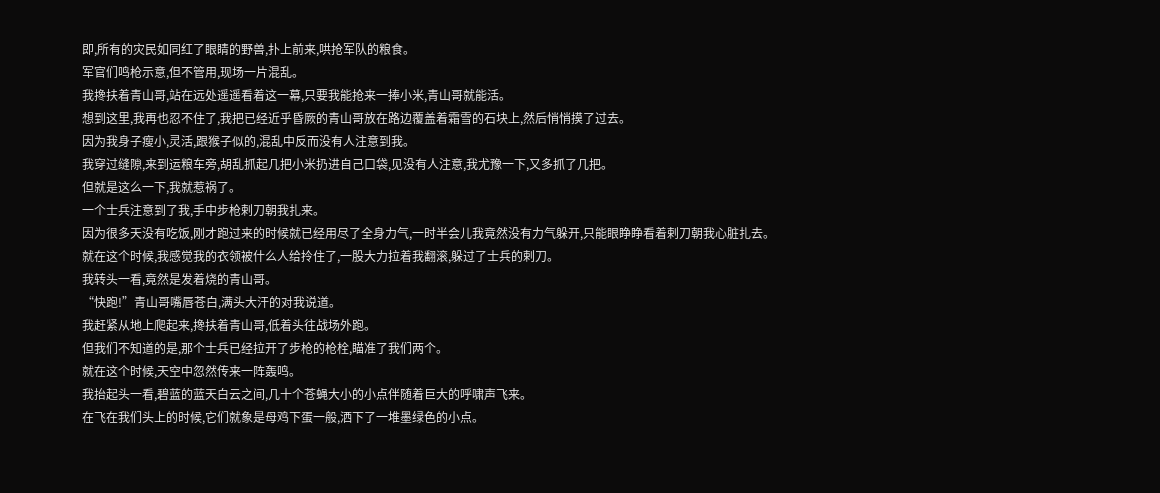即,所有的灾民如同红了眼睛的野兽,扑上前来,哄抢军队的粮食。
军官们鸣枪示意,但不管用,现场一片混乱。
我搀扶着青山哥,站在远处遥遥看着这一幕,只要我能抢来一捧小米,青山哥就能活。
想到这里,我再也忍不住了,我把已经近乎昏厥的青山哥放在路边覆盖着霜雪的石块上,然后悄悄摸了过去。
因为我身子瘦小,灵活,跟猴子似的,混乱中反而没有人注意到我。
我穿过缝隙,来到运粮车旁,胡乱抓起几把小米扔进自己口袋,见没有人注意,我尤豫一下,又多抓了几把。
但就是这么一下,我就惹祸了。
一个士兵注意到了我,手中步枪剌刀朝我扎来。
因为很多天没有吃饭,刚才跑过来的时候就已经用尽了全身力气,一时半会儿我竟然没有力气躲开,只能眼睁睁看着剌刀朝我心脏扎去。
就在这个时候,我感觉我的衣领被什么人给拎住了,一股大力拉着我翻滚,躲过了士兵的剌刀。
我转头一看,竟然是发着烧的青山哥。
“快跑!”青山哥嘴唇苍白,满头大汗的对我说道。
我赶紧从地上爬起来,搀扶着青山哥,低着头往战场外跑。
但我们不知道的是,那个士兵已经拉开了步枪的枪栓,瞄准了我们两个。
就在这个时候,天空中忽然传来一阵轰鸣。
我抬起头一看,碧蓝的蓝天白云之间,几十个苍蝇大小的小点伴随着巨大的呼啸声飞来。
在飞在我们头上的时候,它们就象是母鸡下蛋一般,洒下了一堆墨绿色的小点。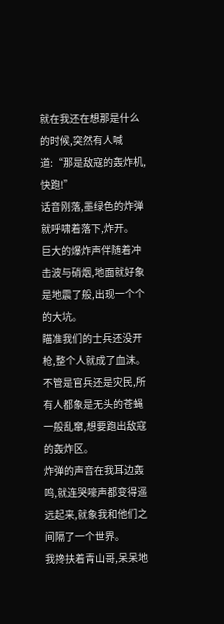就在我还在想那是什么的时候,突然有人喊道:“那是敌寇的轰炸机,快跑!”
话音刚落,墨绿色的炸弹就呼啸着落下,炸开。
巨大的爆炸声伴随着冲击波与硝烟,地面就好象是地震了般,出现一个个的大坑。
瞄准我们的士兵还没开枪,整个人就成了血沫。
不管是官兵还是灾民,所有人都象是无头的苍蝇一般乱窜,想要跑出敌寇的轰炸区。
炸弹的声音在我耳边轰鸣,就连哭嚎声都变得遥远起来,就象我和他们之间隔了一个世界。
我搀扶着青山哥,呆呆地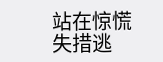站在惊慌失措逃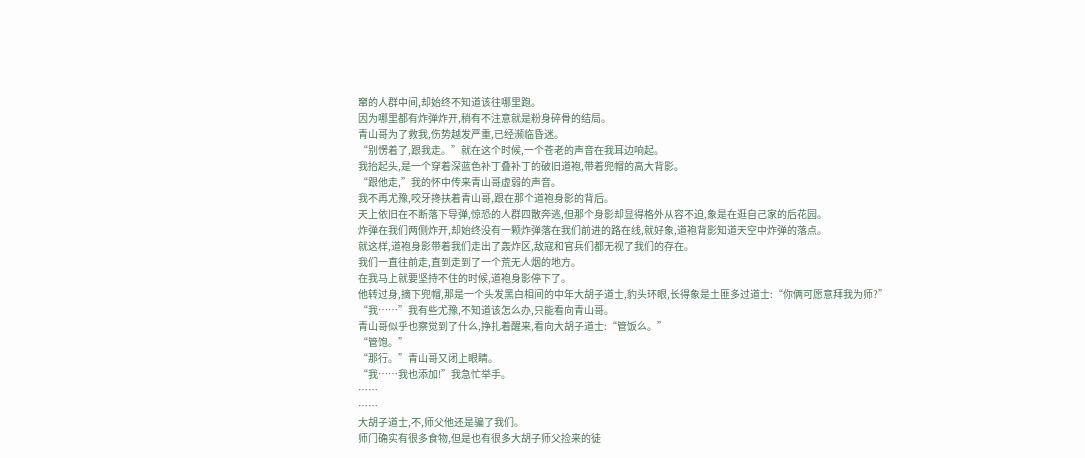窜的人群中间,却始终不知道该往哪里跑。
因为哪里都有炸弹炸开,稍有不注意就是粉身碎骨的结局。
青山哥为了救我,伤势越发严重,已经濒临昏迷。
“别愣着了,跟我走。”就在这个时候,一个苍老的声音在我耳边响起。
我抬起头,是一个穿着深蓝色补丁叠补丁的破旧道袍,带着兜帽的高大背影。
“跟他走,”我的怀中传来青山哥虚弱的声音。
我不再尤豫,咬牙搀扶着青山哥,跟在那个道袍身影的背后。
天上依旧在不断落下导弹,惊恐的人群四散奔逃,但那个身影却显得格外从容不迫,象是在逛自己家的后花园。
炸弹在我们两侧炸开,却始终没有一颗炸弹落在我们前进的路在线,就好象,道袍背影知道天空中炸弹的落点。
就这样,道袍身影带着我们走出了轰炸区,敌寇和官兵们都无视了我们的存在。
我们一直往前走,直到走到了一个荒无人烟的地方。
在我马上就要坚持不住的时候,道袍身影停下了。
他转过身,摘下兜帽,那是一个头发黑白相间的中年大胡子道士,豹头环眼,长得象是土匪多过道士:“你俩可愿意拜我为师?”
“我……”我有些尤豫,不知道该怎么办,只能看向青山哥。
青山哥似乎也察觉到了什么,挣扎着醒来,看向大胡子道士:“管饭么。”
“管饱。”
“那行。”青山哥又闭上眼睛。
“我……我也添加!”我急忙举手。
……
……
大胡子道士,不,师父他还是骗了我们。
师门确实有很多食物,但是也有很多大胡子师父捡来的徒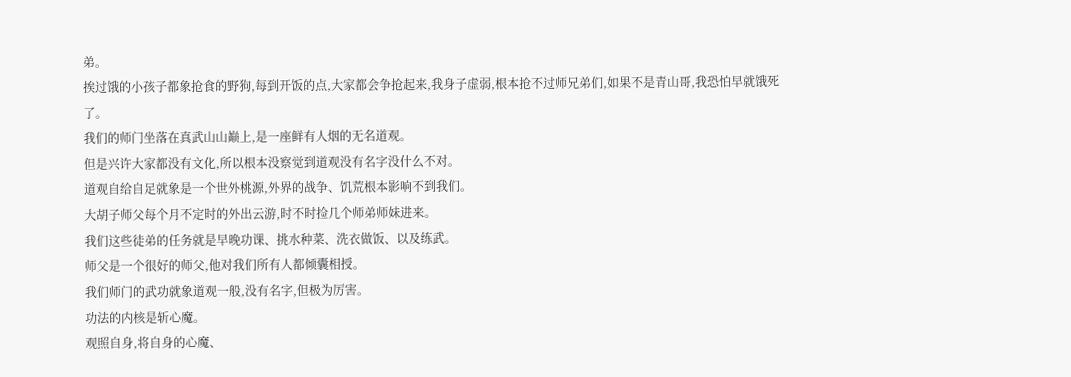弟。
挨过饿的小孩子都象抢食的野狗,每到开饭的点,大家都会争抢起来,我身子虚弱,根本抢不过师兄弟们,如果不是青山哥,我恐怕早就饿死了。
我们的师门坐落在真武山山巅上,是一座鲜有人烟的无名道观。
但是兴许大家都没有文化,所以根本没察觉到道观没有名字没什么不对。
道观自给自足就象是一个世外桃源,外界的战争、饥荒根本影响不到我们。
大胡子师父每个月不定时的外出云游,时不时捡几个师弟师妹进来。
我们这些徒弟的任务就是早晚功课、挑水种菜、洗衣做饭、以及练武。
师父是一个很好的师父,他对我们所有人都倾囊相授。
我们师门的武功就象道观一般,没有名字,但极为厉害。
功法的内核是斩心魔。
观照自身,将自身的心魔、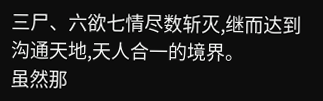三尸、六欲七情尽数斩灭,继而达到沟通天地,天人合一的境界。
虽然那